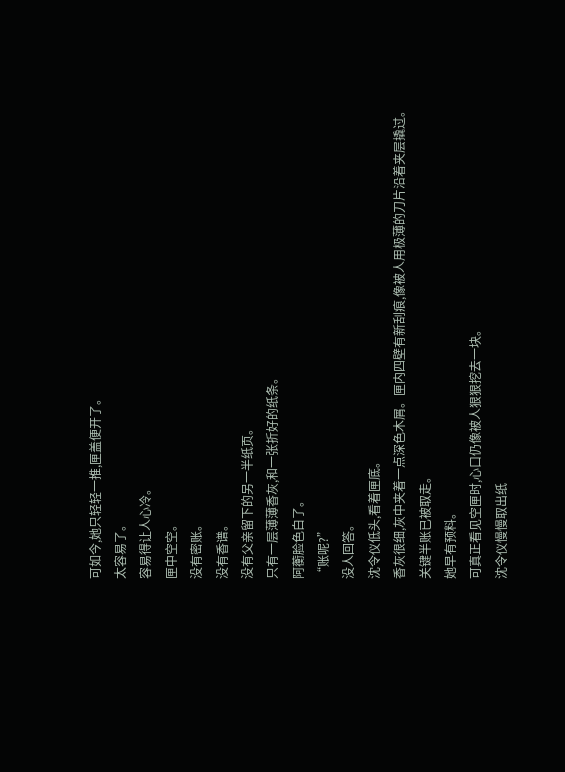可如今,她只轻轻一推,匣盖便开了。
太容易了。
容易得让人心冷。
匣中空空。
没有密账。
没有香谱。
没有父亲留下的另一半纸页。
只有一层薄薄香灰,和一张折好的纸条。
阿蘅脸色白了。
“账呢?”
没人回答。
沈令仪低头,看着匣底。
香灰很细,灰中夹着一点深色木屑。匣内四壁有新刮痕,像被人用极薄的刀片沿着夹层撬过。
关键半账已被取走。
她早有预料。
可真正看见空匣时,心口仍像被人狠狠挖去一块。
沈令仪慢慢取出纸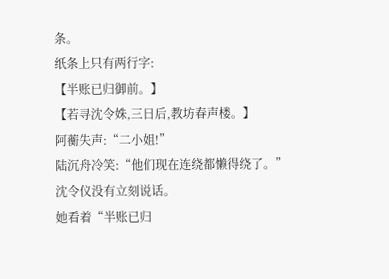条。
纸条上只有两行字:
【半账已归御前。】
【若寻沈令姝,三日后,教坊春声楼。】
阿蘅失声:“二小姐!”
陆沉舟冷笑:“他们现在连绕都懒得绕了。”
沈令仪没有立刻说话。
她看着“半账已归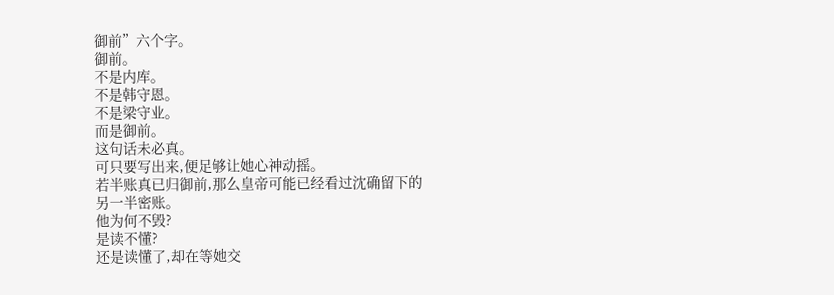御前”六个字。
御前。
不是内库。
不是韩守恩。
不是梁守业。
而是御前。
这句话未必真。
可只要写出来,便足够让她心神动摇。
若半账真已归御前,那么皇帝可能已经看过沈确留下的另一半密账。
他为何不毁?
是读不懂?
还是读懂了,却在等她交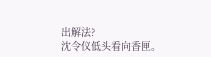出解法?
沈令仪低头看向香匣。